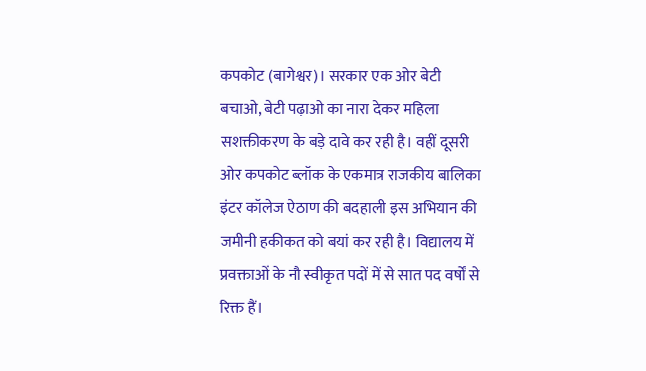कपकोट (बागेश्वर)। सरकार एक ओर बेटी बचाओ, बेटी पढ़ाओ का नारा देकर महिला सशक्तीकरण के बड़े दावे कर रही है। वहीं दूसरी ओर कपकोट ब्लॉक के एकमात्र राजकीय बालिका इंटर कॉलेज ऐठाण की बदहाली इस अभियान की जमीनी हकीकत को बयां कर रही है। विद्यालय में प्रवक्ताओं के नौ स्वीकृत पदों में से सात पद वर्षों से रिक्त हैं।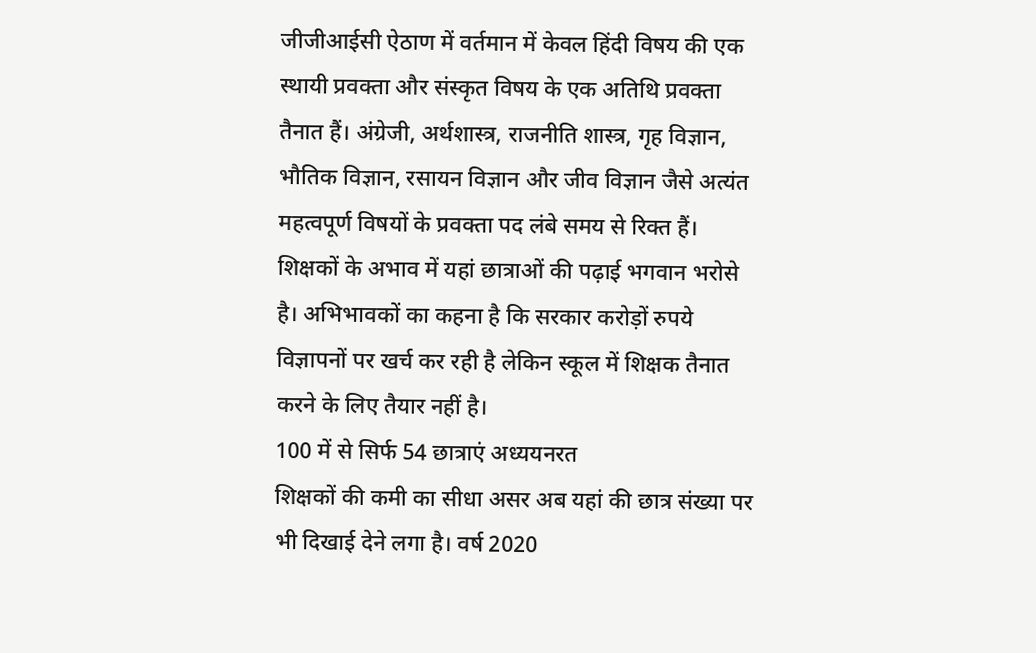जीजीआईसी ऐठाण में वर्तमान में केवल हिंदी विषय की एक स्थायी प्रवक्ता और संस्कृत विषय के एक अतिथि प्रवक्ता तैनात हैं। अंग्रेजी, अर्थशास्त्र, राजनीति शास्त्र, गृह विज्ञान, भौतिक विज्ञान, रसायन विज्ञान और जीव विज्ञान जैसे अत्यंत महत्वपूर्ण विषयों के प्रवक्ता पद लंबे समय से रिक्त हैं।
शिक्षकों के अभाव में यहां छात्राओं की पढ़ाई भगवान भरोसे है। अभिभावकों का कहना है कि सरकार करोड़ों रुपये विज्ञापनों पर खर्च कर रही है लेकिन स्कूल में शिक्षक तैनात करने के लिए तैयार नहीं है।
100 में से सिर्फ 54 छात्राएं अध्ययनरत
शिक्षकों की कमी का सीधा असर अब यहां की छात्र संख्या पर भी दिखाई देने लगा है। वर्ष 2020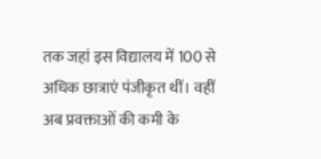तक जहां इस विद्यालय में 100 से अधिक छात्राएं पंजीकृत थीं। वहीं अब प्रवक्ताओं की कमी के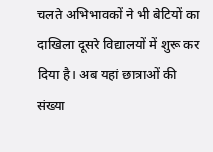चलते अभिभावकों ने भी बेटियों का दाखिला दूसरे विद्यालयों में शुरू कर दिया है। अब यहां छात्राओं की संख्या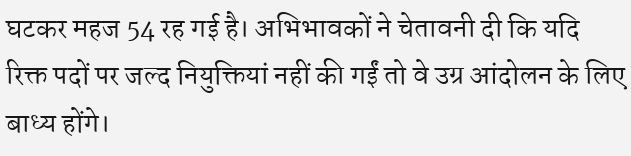घटकर महज 54 रह गई है। अभिभावकों ने चेतावनी दी कि यदि रिक्त पदों पर जल्द नियुक्तियां नहीं की गईं तो वे उग्र आंदोलन के लिए बाध्य होंगे।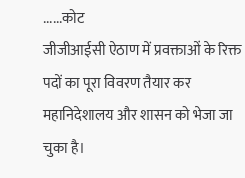......कोट
जीजीआईसी ऐठाण में प्रवक्ताओं के रिक्त पदों का पूरा विवरण तैयार कर महानिदेशालय और शासन को भेजा जा चुका है।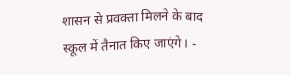शासन से प्रवक्ता मिलने के बाद स्कूल में तैनात किए जाएंगे। -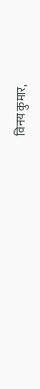विनय कुमार,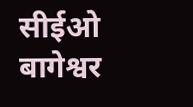सीईओ बागेश्वर